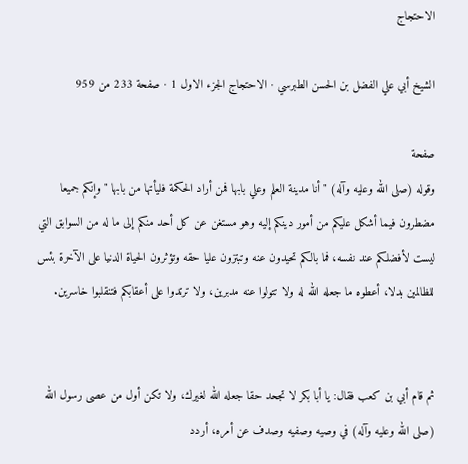الاحتجاج

الشيخ أبي علي الفضل بن الحسن الطبرسي · الاحتجاج الجزء الاول 1 · صفحة 233 من 959

صفحة
وقوله (صلى الله وعليه وآله) " أنا مدينة العلم وعلي بابها فمن أراد الحكمة فليأتها من بابها " وإنكم جميعا مضطرون فيما أشكل عليكم من أمور دينكم إليه وهو مستغن عن كل أحد منكم إلى ما له من السوابق التي ليست لأفضلكم عند نفسه، فما بالكم تحيدون عنه وتبتزون عليا حقه وتؤثرون الحياة الدنيا على الآخرة بئس للظالمين بدلا، أعطوه ما جعله الله له ولا تتولوا عنه مدبرين، ولا ترتدوا على أعقابكم فتنقلبوا خاسرين.


ثم قام أبي بن كعب فقال: يا أبا بكر لا تجحد حقا جعله الله لغيرك، ولا تكن أول من عصى رسول الله (صلى الله وعليه وآله) في وصيه وصفيه وصدف عن أمره، أردد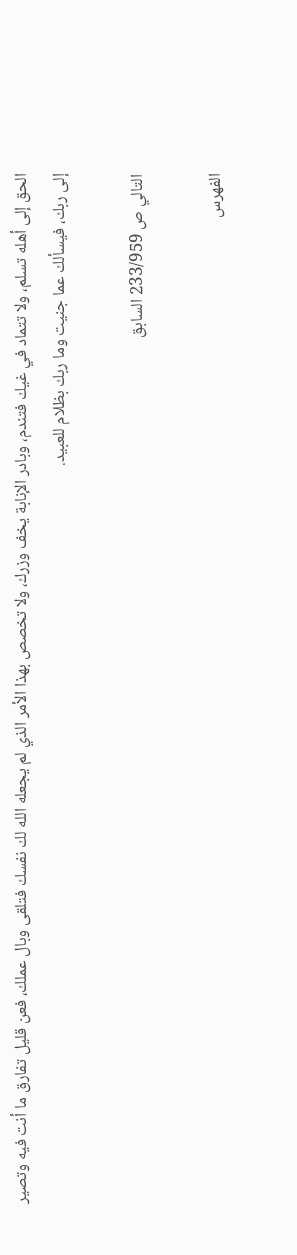الحق إلى أهله تسلم، ولا تتماد في غيك فتندم، وبادر الإنابة يخف وزرك، ولا تخصص بهذا الأمر الذي لم يجعله الله لك نفسك فتلقى وبال عملك، فعن قليل تفارق ما أنت فيه وتصير إلى ربك، فيسألك عما جنيت وما ربك بظلام للعبيد.

التالي ص 233/959 السابق

الفهرس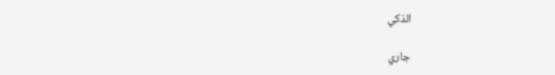الذكي

جاري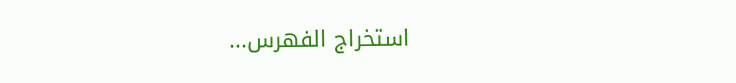استخراج الفهرس...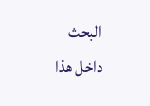البحث داخل هذا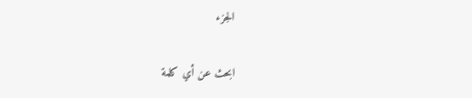الجزء

ابحث عن أي كلمة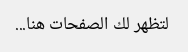لتظهر لك الصفحات هنا...